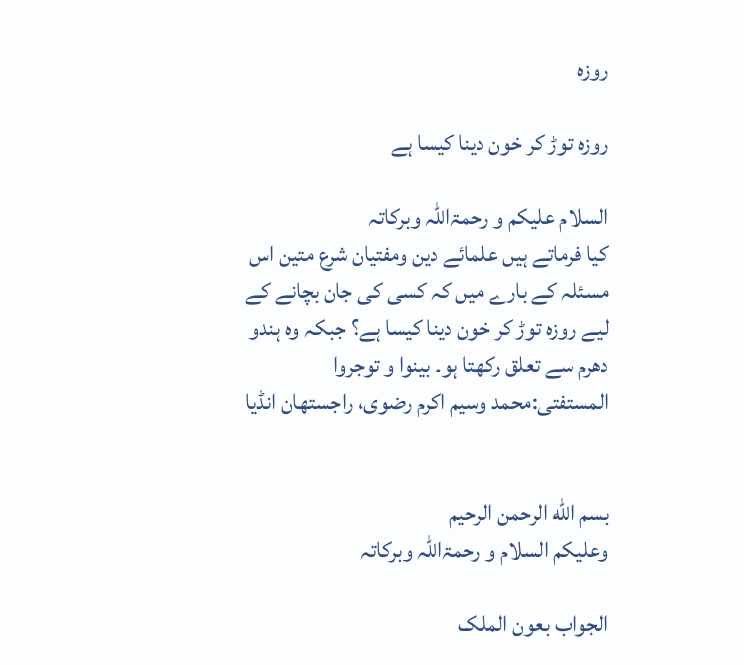روزہ

روزہ توڑ کر خون دینا کیسا ہے

السلام علیکم و رحمۃاللہ وبرکاتہ
کیا فرماتے ہیں علمائے دین ومفتیان شرع متین اس مسئلہ کے بارے میں کہ کسی کی جان بچانے کے لیے روزہ توڑ کر خون دینا کیسا ہے؟ جبکہ وہ ہندو دھرم سے تعلق رکھتا ہو۔ بینوا و توجروا
المستفتی:محمد وسیم اکرم رضوی، راجستھان انڈیا


بسم الله الرحمن الرحیم
وعليكم السلام و رحمۃاللہ وبرکاتہ

الجواب بعون الملک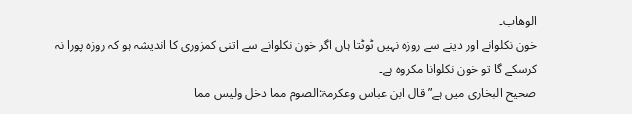الوھاب۔
خون نکلوانے اور دینے سے روزہ نہیں ٹوٹتا ہاں اگر خون نکلوانے سے اتنی کمزوری کا اندیشہ ہو کہ روزہ پورا نہ کرسکے گا تو خون نکلوانا مکروہ ہے۔
صحیح البخاری میں ہے”قال ابن عباس وعکرمۃ:الصوم مما دخل ولیس مما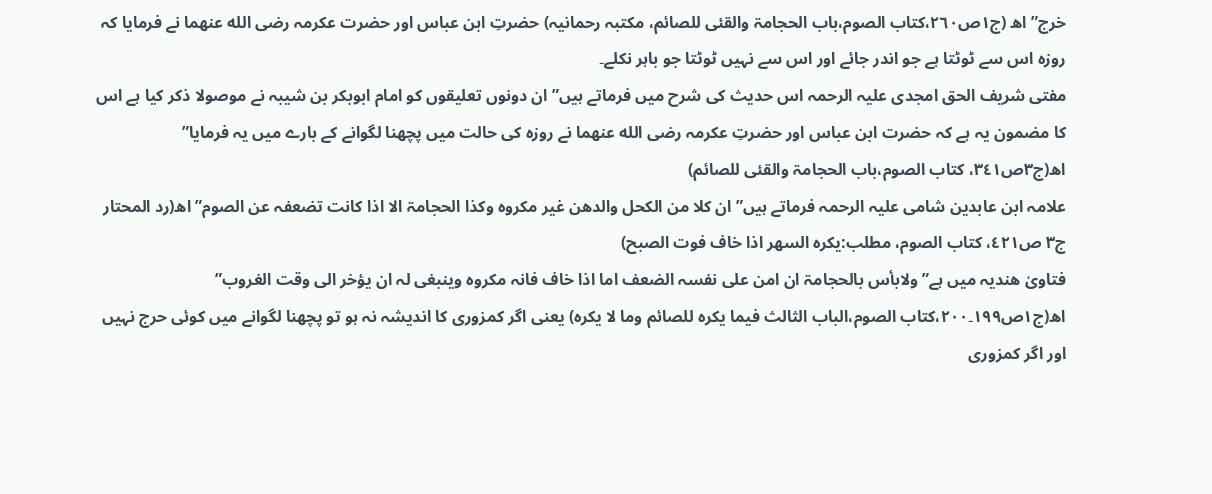خرج” اھ (ج١ص٢٦٠،کتاب الصوم،باب الحجامۃ والقئی للصائم، مکتبہ رحمانیہ) حضرتِ ابن عباس اور حضرت عکرمہ رضی الله عنھما نے فرمایا کہ روزہ اس سے ٹوٹتا ہے جو اندر جائے اور اس سے نہیں ٹوٹتا جو باہر نکلے۔
مفتی شریف الحق امجدی علیہ الرحمہ اس حدیث کی شرح میں فرماتے ہیں”ان دونوں تعلیقوں کو امام ابوبکر بن شیبہ نے موصولا ذکر کیا ہے اس کا مضمون یہ ہے کہ حضرت ابن عباس اور حضرتِ عکرمہ رضی الله عنھما نے روزہ کی حالت میں پچھنا لگوانے کے بارے میں یہ فرمایا” اھ(ج٣ص٣٤١، کتاب الصوم،باب الحجامۃ والقئی للصائم)
علامہ ابن عابدین شامی علیہ الرحمہ فرماتے ہیں” ان کلا من الکحل والدھن غیر مکروہ وکذا الحجامۃ الا اذا کانت تضعفہ عن الصوم”اھ(رد المحتار ج٣ ص٤٢١، کتاب الصوم، مطلب:یکرہ السھر اذا خاف فوت الصبح)
فتاویٰ ھندیہ میں ہے”ولابأس بالحجامۃ ان امن علی نفسہ الضعف اما اذا خاف فانہ مکروہ وینبغی لہ ان یؤخر الی وقت الغروب” اھ(ج١ص١٩٩۔٢٠٠،کتاب الصوم،الباب الثالث فیما یکرہ للصائم وما لا یکرہ) یعنی اگر کمزوری کا اندیشہ نہ ہو تو پچھنا لگوانے میں کوئی حرج نہیں اور اگر کمزوری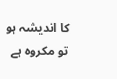کا اندیشہ ہو تو مکروہ ہے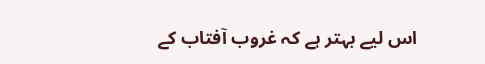اس لیے بہتر ہے کہ غروب آفتاب کے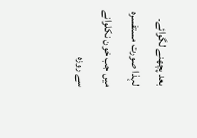بعد پچھنے لگوائے۔
لہذا صورت مستفسرہ میں جب خون نکلوانے سے روزہ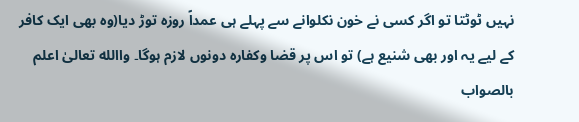نہیں ٹوٹتا تو اگر کسی نے خون نکلوانے سے پہلے ہی عمداً روزہ توڑ دیا(وہ بھی ایک کافر کے لیے یہ اور بھی شنیع ہے) تو اس پر قضا وکفارہ دونوں لازم ہوگا۔ واالله تعالیٰ اعلم بالصواب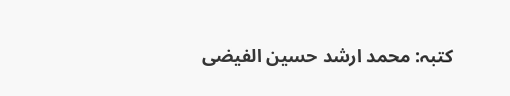کتبہ: محمد ارشد حسین الفیضی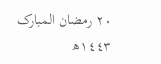٢٠ رمضان المبارک ١٤٤٣ھ